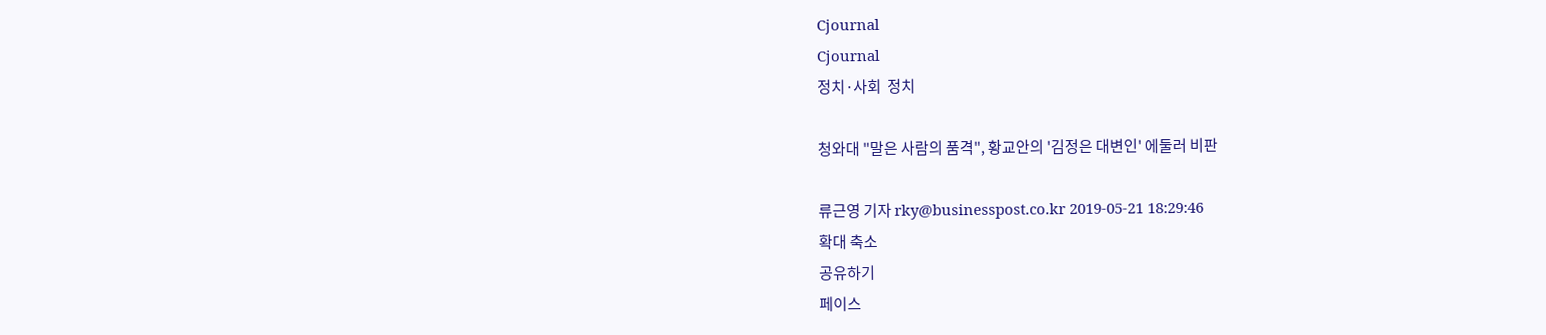Cjournal
Cjournal
정치·사회  정치

청와대 "말은 사람의 품격", 황교안의 '김정은 대변인' 에둘러 비판

류근영 기자 rky@businesspost.co.kr 2019-05-21 18:29:46
확대 축소
공유하기
페이스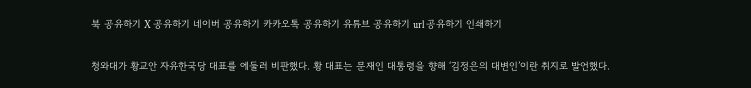북 공유하기 X 공유하기 네이버 공유하기 카카오톡 공유하기 유튜브 공유하기 url 공유하기 인쇄하기

청와대가 황교안 자유한국당 대표를 에둘러 비판했다. 황 대표는 문재인 대통령을 향해 ‘김정은의 대변인’이란 취지로 발언했다.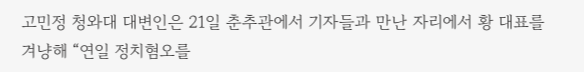고민정 청와대 대변인은 21일 춘추관에서 기자들과 만난 자리에서 황 대표를 겨냥해 “연일 정치혐오를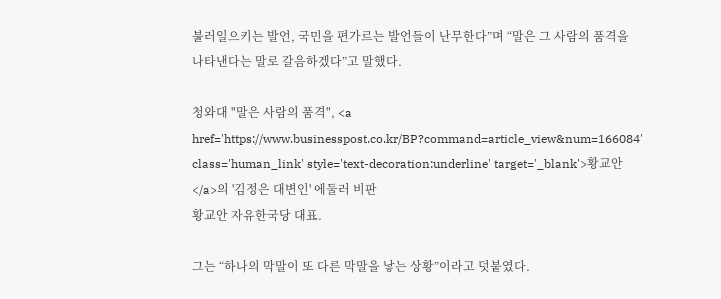불러일으키는 발언, 국민을 편가르는 발언들이 난무한다”며 “말은 그 사람의 품격을 나타낸다는 말로 갈음하겠다”고 말했다.

청와대 "말은 사람의 품격", <a href='https://www.businesspost.co.kr/BP?command=article_view&num=166084' class='human_link' style='text-decoration:underline' target='_blank'>황교안</a>의 '김정은 대변인' 에둘러 비판
황교안 자유한국당 대표.

그는 “하나의 막말이 또 다른 막말을 낳는 상황”이라고 덧붙였다.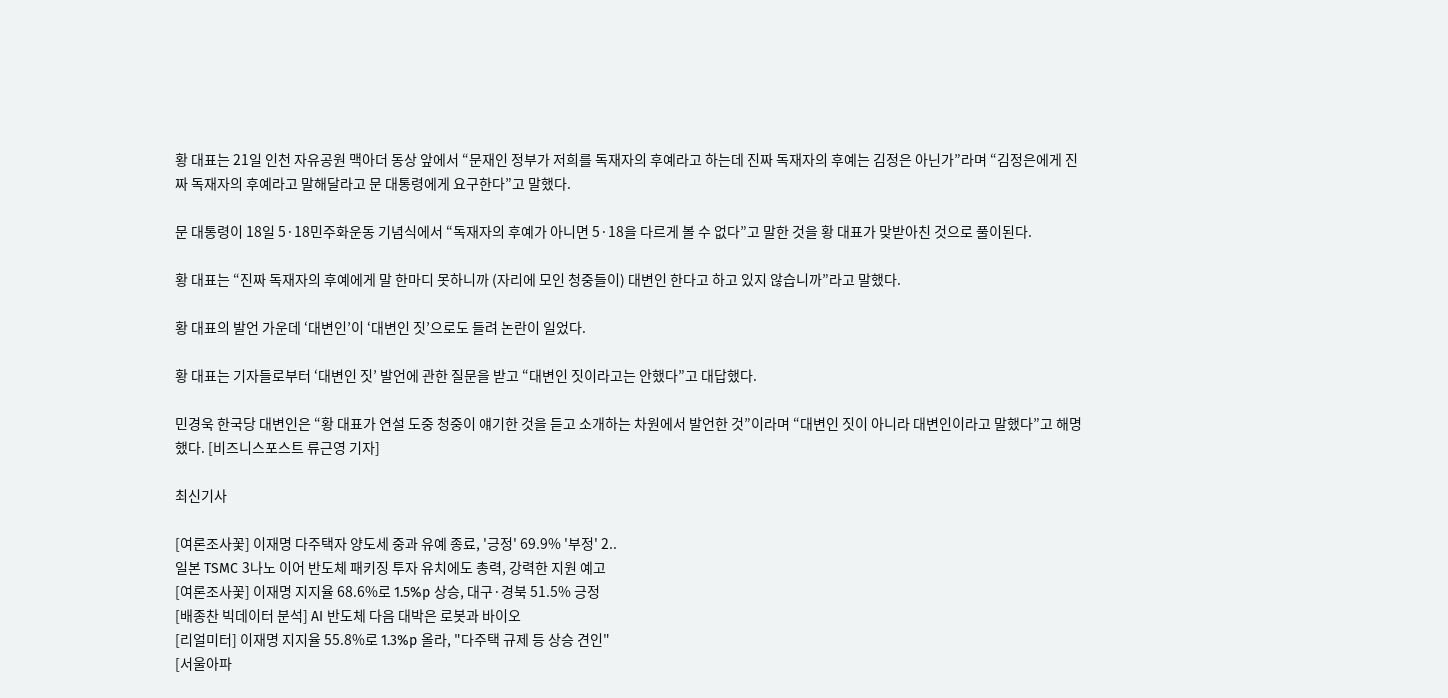황 대표는 21일 인천 자유공원 맥아더 동상 앞에서 “문재인 정부가 저희를 독재자의 후예라고 하는데 진짜 독재자의 후예는 김정은 아닌가”라며 “김정은에게 진짜 독재자의 후예라고 말해달라고 문 대통령에게 요구한다”고 말했다.

문 대통령이 18일 5·18민주화운동 기념식에서 “독재자의 후예가 아니면 5·18을 다르게 볼 수 없다”고 말한 것을 황 대표가 맞받아친 것으로 풀이된다.

황 대표는 “진짜 독재자의 후예에게 말 한마디 못하니까 (자리에 모인 청중들이) 대변인 한다고 하고 있지 않습니까”라고 말했다.

황 대표의 발언 가운데 ‘대변인’이 ‘대변인 짓’으로도 들려 논란이 일었다.

황 대표는 기자들로부터 ‘대변인 짓’ 발언에 관한 질문을 받고 “대변인 짓이라고는 안했다”고 대답했다.

민경욱 한국당 대변인은 “황 대표가 연설 도중 청중이 얘기한 것을 듣고 소개하는 차원에서 발언한 것”이라며 “대변인 짓이 아니라 대변인이라고 말했다”고 해명했다. [비즈니스포스트 류근영 기자]

최신기사

[여론조사꽃] 이재명 다주택자 양도세 중과 유예 종료, '긍정' 69.9% '부정' 2..
일본 TSMC 3나노 이어 반도체 패키징 투자 유치에도 총력, 강력한 지원 예고
[여론조사꽃] 이재명 지지율 68.6%로 1.5%p 상승, 대구·경북 51.5% 긍정
[배종찬 빅데이터 분석] AI 반도체 다음 대박은 로봇과 바이오
[리얼미터] 이재명 지지율 55.8%로 1.3%p 올라, "다주택 규제 등 상승 견인"
[서울아파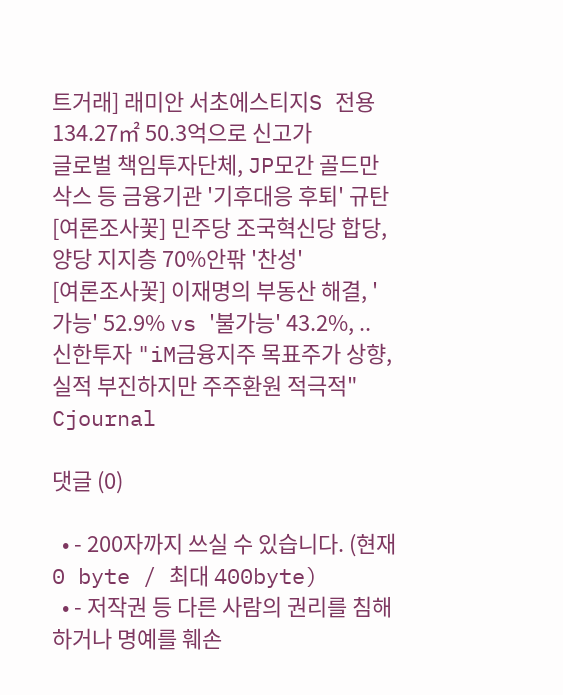트거래] 래미안 서초에스티지S 전용 134.27㎡ 50.3억으로 신고가
글로벌 책임투자단체, JP모간 골드만삭스 등 금융기관 '기후대응 후퇴' 규탄
[여론조사꽃] 민주당 조국혁신당 합당, 양당 지지층 70%안팎 '찬성'
[여론조사꽃] 이재명의 부동산 해결, '가능' 52.9% vs '불가능' 43.2%, ..
신한투자 "iM금융지주 목표주가 상향, 실적 부진하지만 주주환원 적극적"
Cjournal

댓글 (0)

  • - 200자까지 쓰실 수 있습니다. (현재 0 byte / 최대 400byte)
  • - 저작권 등 다른 사람의 권리를 침해하거나 명예를 훼손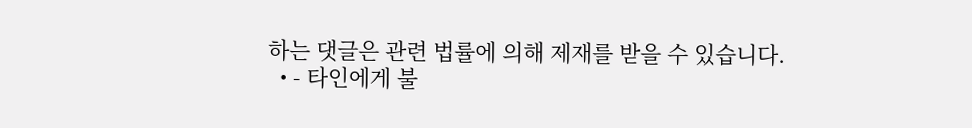하는 댓글은 관련 법률에 의해 제재를 받을 수 있습니다.
  • - 타인에게 불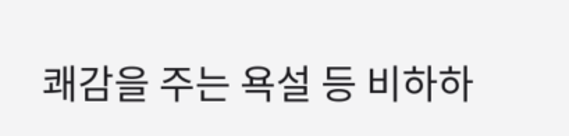쾌감을 주는 욕설 등 비하하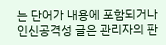는 단어가 내용에 포함되거나 인신공격성 글은 관리자의 판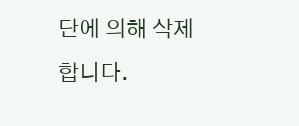단에 의해 삭제 합니다.